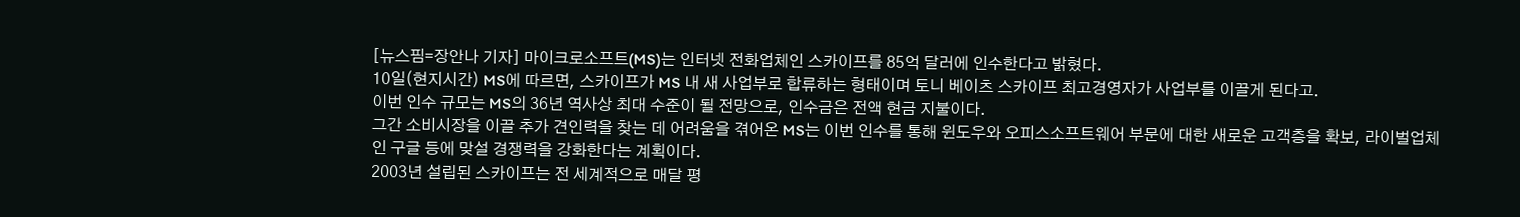[뉴스핌=장안나 기자] 마이크로소프트(MS)는 인터넷 전화업체인 스카이프를 85억 달러에 인수한다고 밝혔다.
10일(현지시간) MS에 따르면, 스카이프가 MS 내 새 사업부로 합류하는 형태이며 토니 베이츠 스카이프 최고경영자가 사업부를 이끌게 된다고.
이번 인수 규모는 MS의 36년 역사상 최대 수준이 될 전망으로, 인수금은 전액 현금 지불이다.
그간 소비시장을 이끌 추가 견인력을 찾는 데 어려움을 겪어온 MS는 이번 인수를 통해 윈도우와 오피스소프트웨어 부문에 대한 새로운 고객층을 확보, 라이벌업체인 구글 등에 맞설 경쟁력을 강화한다는 계획이다.
2003년 설립된 스카이프는 전 세계적으로 매달 평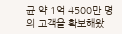균 약 1억 4500만 명의 고객을 확보해왔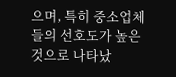으며, 특히 중소업체들의 선호도가 높은 것으로 나타났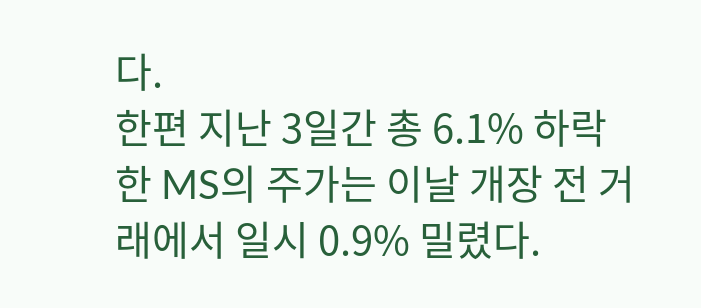다.
한편 지난 3일간 총 6.1% 하락한 MS의 주가는 이날 개장 전 거래에서 일시 0.9% 밀렸다.